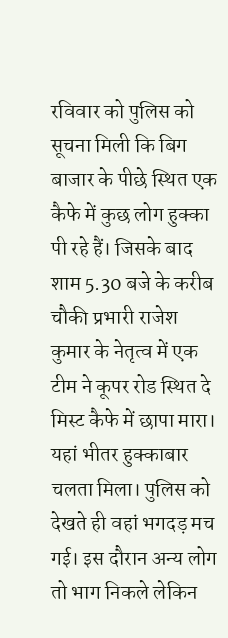रविवार को पुलिस को सूचना मिली कि बिग बाजार के पीछे स्थित एक कैफे में कुछ लोग हुक्का पी रहे हैं। जिसके बाद शाम 5.30 बजे के करीब चौकी प्रभारी राजेश कुमार के नेतृत्व में एक टीम ने कूपर रोड स्थित दे मिस्ट कैफे में छापा मारा। यहां भीतर हुक्काबार चलता मिला। पुलिस को देखते ही वहां भगदड़ मच गई। इस दौरान अन्य लोग तो भाग निकले लेकिन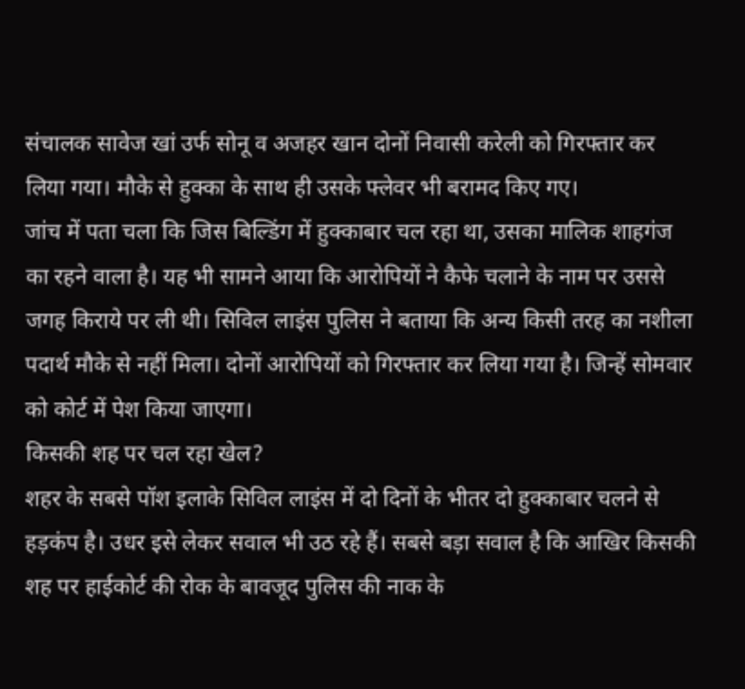संचालक सावेज खां उर्फ सोनू व अजहर खान दोनों निवासी करेली को गिरफ्तार कर लिया गया। मौके से हुक्का के साथ ही उसके फ्लेवर भी बरामद किए गए।
जांच में पता चला कि जिस बिल्डिंग में हुक्काबार चल रहा था, उसका मालिक शाहगंज का रहने वाला है। यह भी सामने आया कि आरोपियों ने कैफे चलाने के नाम पर उससे जगह किराये पर ली थी। सिविल लाइंस पुलिस ने बताया कि अन्य किसी तरह का नशीला पदार्थ मौके से नहीं मिला। दोनों आरोपियों को गिरफ्तार कर लिया गया है। जिन्हें सोमवार को कोर्ट में पेश किया जाएगा।
किसकी शह पर चल रहा खेल?
शहर के सबसे पॉश इलाके सिविल लाइंस में दो दिनों के भीतर दो हुक्काबार चलने से हड़कंप है। उधर इसे लेकर सवाल भी उठ रहे हैं। सबसे बड़ा सवाल है कि आखिर किसकी शह पर हाईकोर्ट की रोक के बावजूद पुलिस की नाक के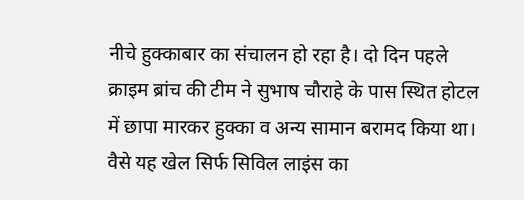नीचे हुक्काबार का संचालन हो रहा है। दो दिन पहले क्राइम ब्रांच की टीम ने सुभाष चौराहे के पास स्थित होटल में छापा मारकर हुक्का व अन्य सामान बरामद किया था। वैसे यह खेल सिर्फ सिविल लाइंस का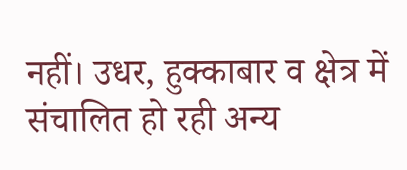नहीं। उधर, हुक्काबार व क्षेत्र में संचालित हो रही अन्य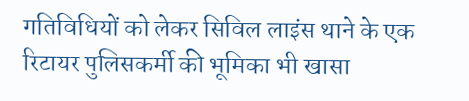गतिविधियों को लेकर सिविल लाइंस थाने के एक रिटायर पुलिसकर्मी की भूमिका भी खासा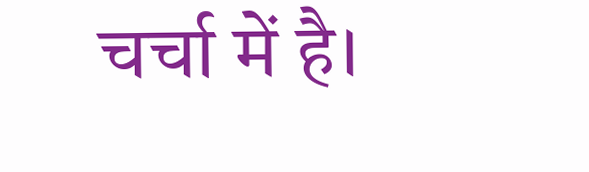चर्चा में है।